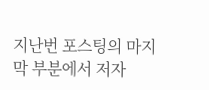지난번 포스팅의 마지막 부분에서 저자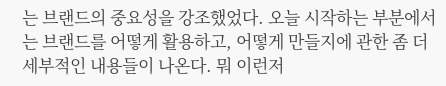는 브랜드의 중요성을 강조했었다. 오늘 시작하는 부분에서는 브랜드를 어떻게 활용하고, 어떻게 만들지에 관한 좀 더 세부적인 내용들이 나온다. 뭐 이런저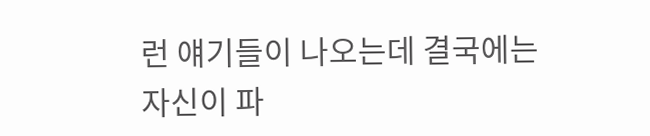런 얘기들이 나오는데 결국에는 자신이 파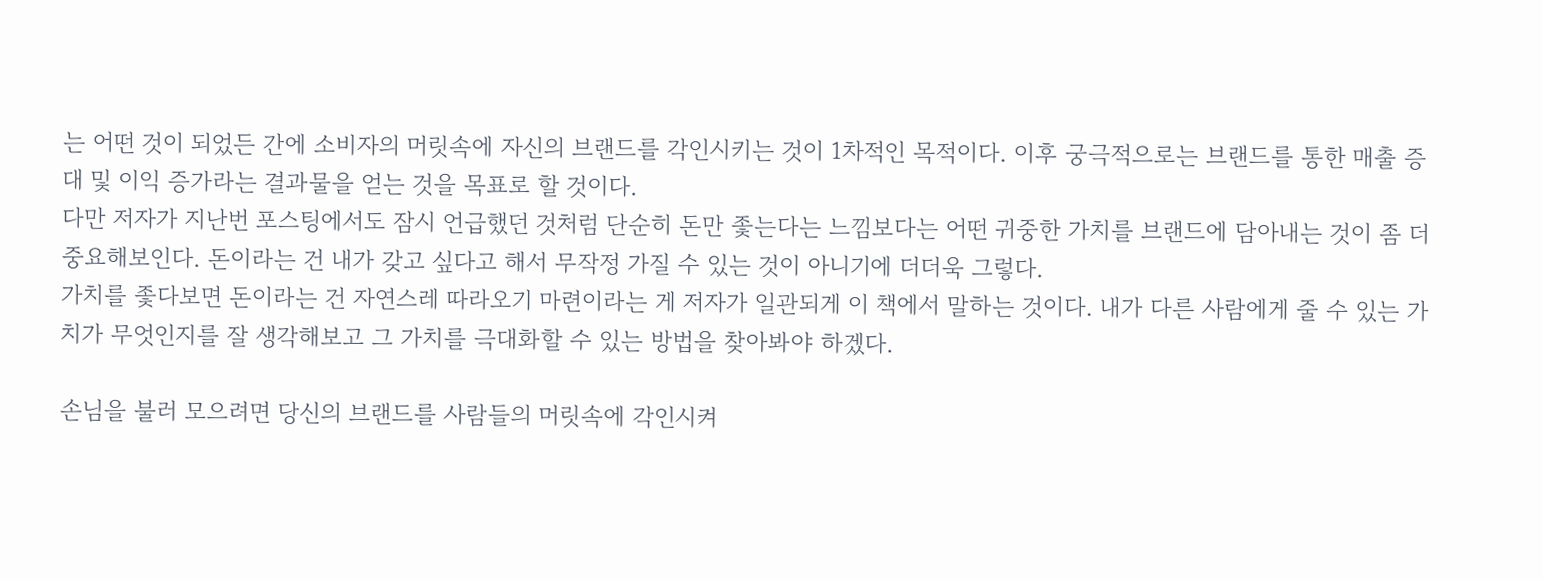는 어떤 것이 되었든 간에 소비자의 머릿속에 자신의 브랜드를 각인시키는 것이 1차적인 목적이다. 이후 궁극적으로는 브랜드를 통한 매출 증대 및 이익 증가라는 결과물을 얻는 것을 목표로 할 것이다.
다만 저자가 지난번 포스팅에서도 잠시 언급했던 것처럼 단순히 돈만 좇는다는 느낌보다는 어떤 귀중한 가치를 브랜드에 담아내는 것이 좀 더 중요해보인다. 돈이라는 건 내가 갖고 싶다고 해서 무작정 가질 수 있는 것이 아니기에 더더욱 그렇다.
가치를 좇다보면 돈이라는 건 자연스레 따라오기 마련이라는 게 저자가 일관되게 이 책에서 말하는 것이다. 내가 다른 사람에게 줄 수 있는 가치가 무엇인지를 잘 생각해보고 그 가치를 극대화할 수 있는 방법을 찾아봐야 하겠다.

손님을 불러 모으려면 당신의 브랜드를 사람들의 머릿속에 각인시켜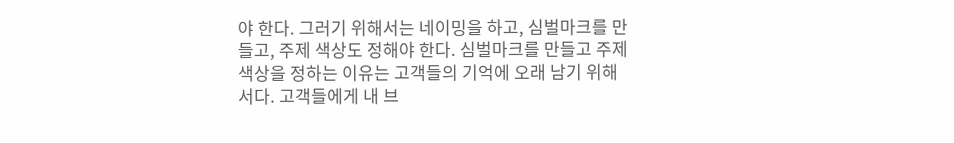야 한다. 그러기 위해서는 네이밍을 하고, 심벌마크를 만들고, 주제 색상도 정해야 한다. 심벌마크를 만들고 주제 색상을 정하는 이유는 고객들의 기억에 오래 남기 위해서다. 고객들에게 내 브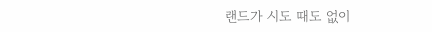랜드가 시도 때도 없이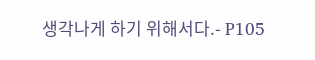생각나게 하기 위해서다.- P105